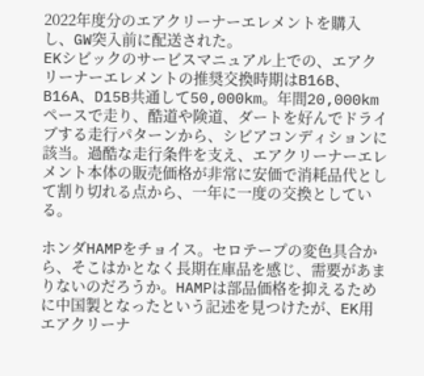2022年度分のエアクリーナーエレメントを購入し、GW突入前に配送された。
EKシビックのサービスマニュアル上での、エアクリーナーエレメントの推奨交換時期はB16B、B16A、D15B共通して50,000km。年間20,000kmペースで走り、酷道や険道、ダートを好んでドライブする走行パターンから、シビアコンディションに該当。過酷な走行条件を支え、エアクリーナーエレメント本体の販売価格が非常に安価で消耗品代として割り切れる点から、一年に一度の交換としている。

ホンダHAMPをチョイス。セロテープの変色具合から、そこはかとなく長期在庫品を感じ、需要があまりないのだろうか。HAMPは部品価格を抑えるために中国製となったという記述を見つけたが、EK用エアクリーナ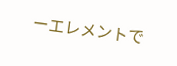ーエレメントで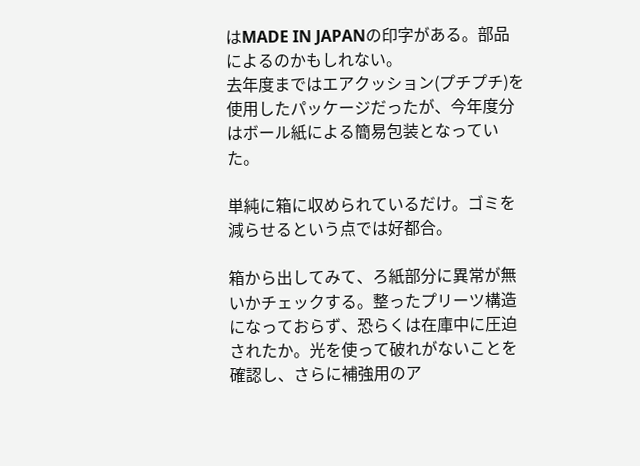はMADE IN JAPANの印字がある。部品によるのかもしれない。
去年度まではエアクッション(プチプチ)を使用したパッケージだったが、今年度分はボール紙による簡易包装となっていた。

単純に箱に収められているだけ。ゴミを減らせるという点では好都合。

箱から出してみて、ろ紙部分に異常が無いかチェックする。整ったプリーツ構造になっておらず、恐らくは在庫中に圧迫されたか。光を使って破れがないことを確認し、さらに補強用のア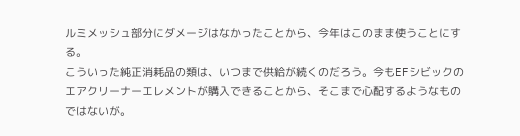ルミメッシュ部分にダメージはなかったことから、今年はこのまま使うことにする。
こういった純正消耗品の類は、いつまで供給が続くのだろう。今もEFシビックのエアクリーナーエレメントが購入できることから、そこまで心配するようなものではないが。